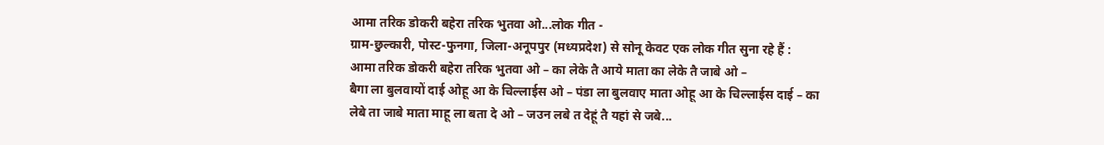आमा तरिक डोकरी बहेरा तरिक भुतवा ओ...लोक गीत -
ग्राम-छुल्कारी, पोस्ट-फुनगा, जिला-अनूपपुर (मध्यप्रदेश) से सोनू केवट एक लोक गीत सुना रहे हैं :
आमा तरिक डोकरी बहेरा तरिक भुतवा ओ – का लेके तै आये माता का लेके तै जाबे ओ –
बैगा ला बुलवायों दाई ओहू आ के चिल्लाईस ओ – पंडा ला बुलवाए माता ओहू आ के चिल्लाईस दाई – का लेबे ता जाबे माता माहू ला बता दे ओ – जउन लबे त देहूं तै यहां से जबे...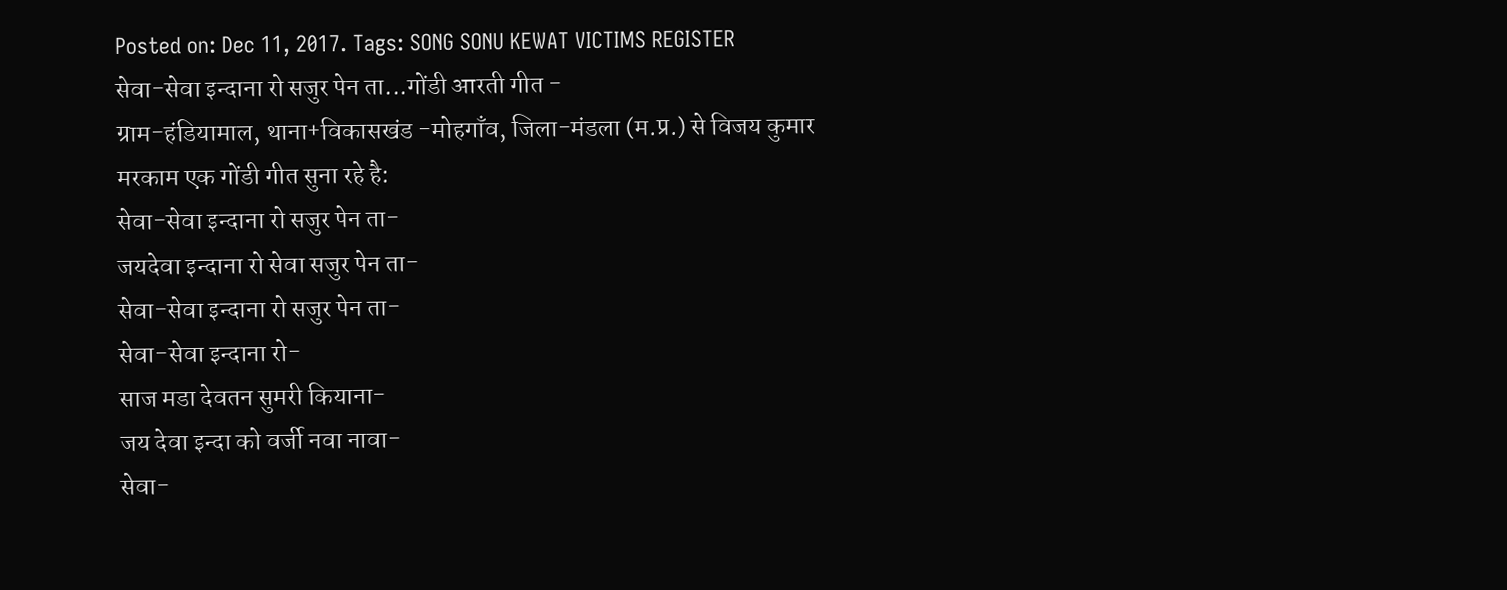Posted on: Dec 11, 2017. Tags: SONG SONU KEWAT VICTIMS REGISTER
सेवा-सेवा इन्दाना रो सजुर पेन ता...गोंडी आरती गीत -
ग्राम-हंडियामाल, थाना+विकासखंड -मोहगाँव, जिला-मंडला (म.प्र.) से विजय कुमार मरकाम एक गोंडी गीत सुना रहे है:
सेवा-सेवा इन्दाना रो सजुर पेन ता-
जयदेवा इन्दाना रो सेवा सजुर पेन ता-
सेवा-सेवा इन्दाना रो सजुर पेन ता-
सेवा-सेवा इन्दाना रो-
साज मडा देवतन सुमरी कियाना-
जय देवा इन्दा को वर्जी नवा नावा-
सेवा-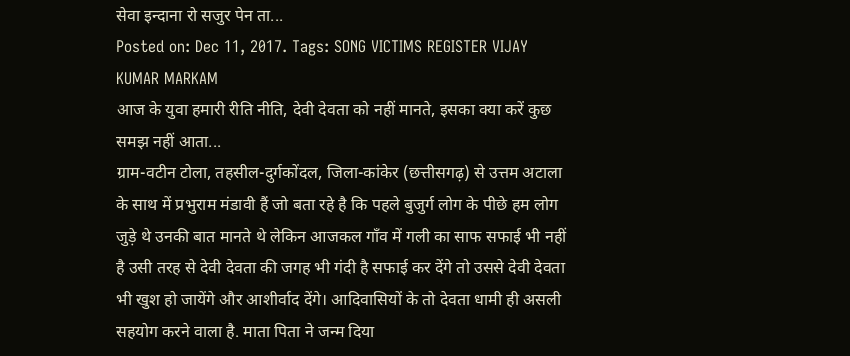सेवा इन्दाना रो सजुर पेन ता...
Posted on: Dec 11, 2017. Tags: SONG VICTIMS REGISTER VIJAY KUMAR MARKAM
आज के युवा हमारी रीति नीति, देवी देवता को नहीं मानते, इसका क्या करें कुछ समझ नहीं आता...
ग्राम-वटीन टोला, तहसील-दुर्गकोंदल, जिला-कांकेर (छत्तीसगढ़) से उत्तम अटाला के साथ में प्रभुराम मंडावी हैं जो बता रहे है कि पहले बुजुर्ग लोग के पीछे हम लोग जुड़े थे उनकी बात मानते थे लेकिन आजकल गाँव में गली का साफ सफाई भी नहीं है उसी तरह से देवी देवता की जगह भी गंदी है सफाई कर देंगे तो उससे देवी देवता भी खुश हो जायेंगे और आशीर्वाद देंगे। आदिवासियों के तो देवता धामी ही असली सहयोग करने वाला है. माता पिता ने जन्म दिया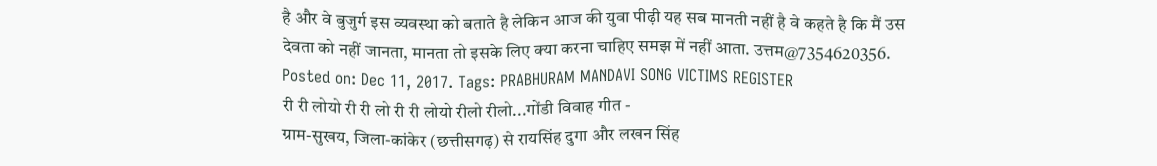है और वे बुजुर्ग इस व्यवस्था को बताते है लेकिन आज की युवा पीढ़ी यह सब मानती नहीं है वे कहते है कि मैं उस देवता को नहीं जानता, मानता तो इसके लिए क्या करना चाहिए समझ में नहीं आता. उत्तम@7354620356.
Posted on: Dec 11, 2017. Tags: PRABHURAM MANDAVI SONG VICTIMS REGISTER
री री लोयो री री लो री री लोयो रीलो रीलो...गोंडी विवाह गीत -
ग्राम-सुखय, जिला-कांकेर (छत्तीसगढ़) से रायसिंह दुगा और लखन सिंह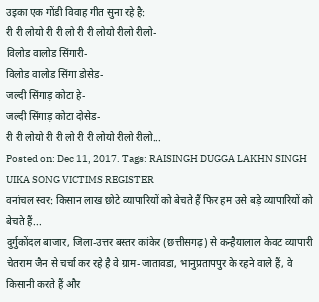उइका एक गोंडी विवाह गीत सुना रहे है:
री री लोयो री री लो री री लोयो रीलो रीलो-
विलोड वालोड सिंगारी-
विलोड वालोड सिंगा डोसेड-
जल्दी सिंगाड़ कोटा हे-
जल्दी सिंगाड़ कोटा दोसेड-
री री लोयो री री लो री री लोयो रीलो रीलो...
Posted on: Dec 11, 2017. Tags: RAISINGH DUGGA LAKHN SINGH UIKA SONG VICTIMS REGISTER
वनांचल स्वर: किसान लाख छोटे व्यापारियों को बेचते हैं फिर हम उसे बड़े व्यापारियों को बेचते हैं...
दुर्गुकोंदल बाजार, जिला-उत्तर बस्तर कांकेर (छत्तीसगढ़) से कन्हैयालाल केवट व्यापारी चेतराम जैन से चर्चा कर रहे है वे ग्राम-जातावडा, भानुप्रतापपुर के रहने वाले हैं, वे किसानी करते हैं और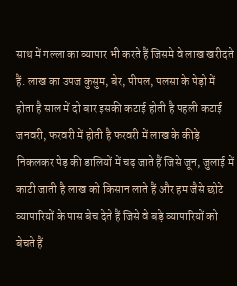साथ में गल्ला का व्यापार भी करते हैं जिसमे वे लाख खरीदते हैं. लाख का उपज कुसुम, बेर, पीपल, पलसा के पेड़ो में होता है साल में दो बार इसकी कटाई होती है पहली कटाई जनवरी, फरवरी में होती है फरवरी में लाख के कीड़े निकलकर पेड़ की डालियों में चढ़ जाते हैं जिसे जून, जुलाई में काटी जाती है लाख को किसान लाते हैं और हम जैसे छोटे व्यापारियों के पास बेच देते हैं जिसे वे बड़े व्यापारियों को बेचते हैं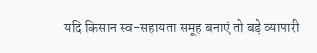यदि किसान स्व-सहायता समूह बनाएं तो बड़े व्यापारी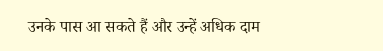उनके पास आ सकते हैं और उन्हें अधिक दाम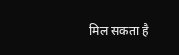मिल सकता है